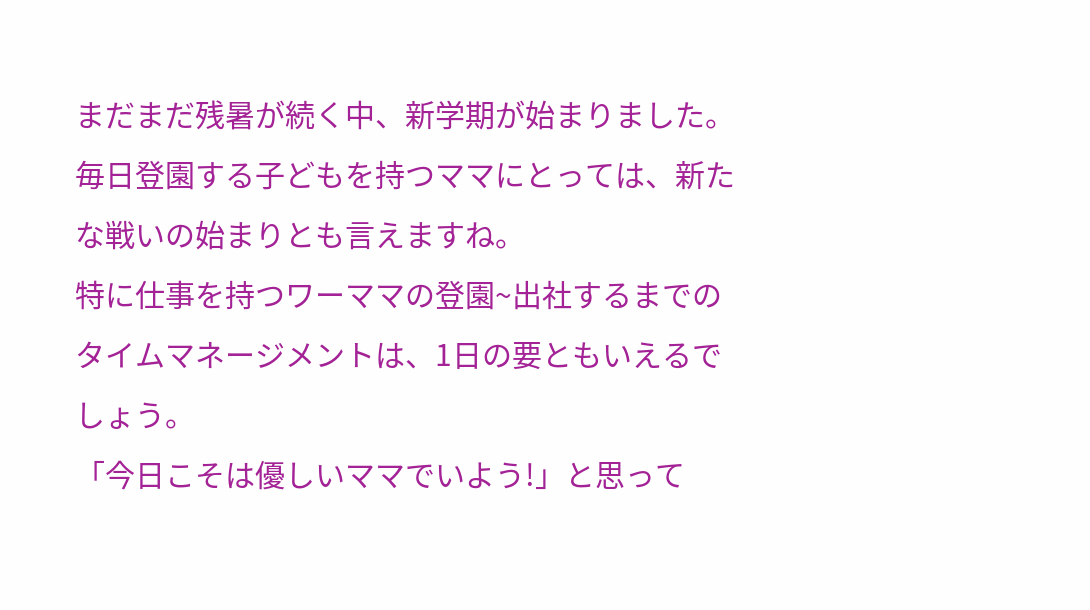まだまだ残暑が続く中、新学期が始まりました。
毎日登園する子どもを持つママにとっては、新たな戦いの始まりとも言えますね。
特に仕事を持つワーママの登園~出社するまでのタイムマネージメントは、1日の要ともいえるでしょう。
「今日こそは優しいママでいよう!」と思って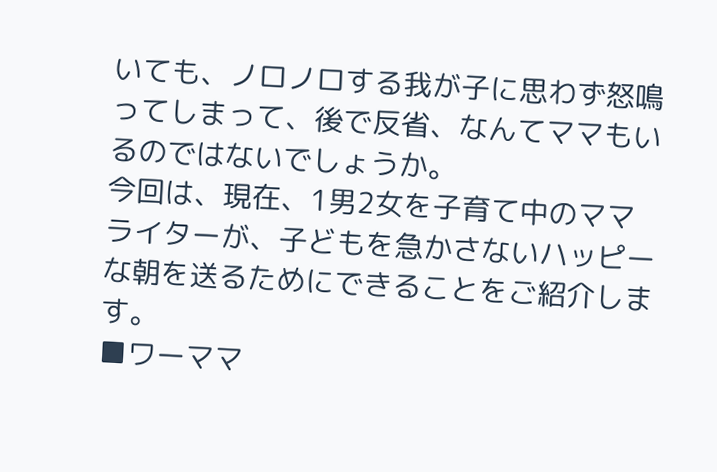いても、ノロノロする我が子に思わず怒鳴ってしまって、後で反省、なんてママもいるのではないでしょうか。
今回は、現在、1男2女を子育て中のママライターが、子どもを急かさないハッピーな朝を送るためにできることをご紹介します。
■ワーママ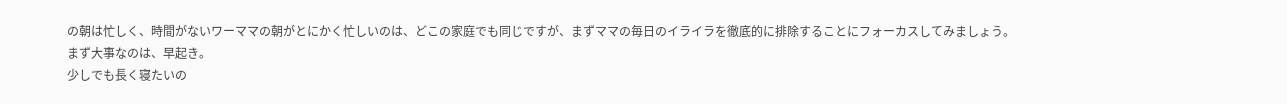の朝は忙しく、時間がないワーママの朝がとにかく忙しいのは、どこの家庭でも同じですが、まずママの毎日のイライラを徹底的に排除することにフォーカスしてみましょう。
まず大事なのは、早起き。
少しでも長く寝たいの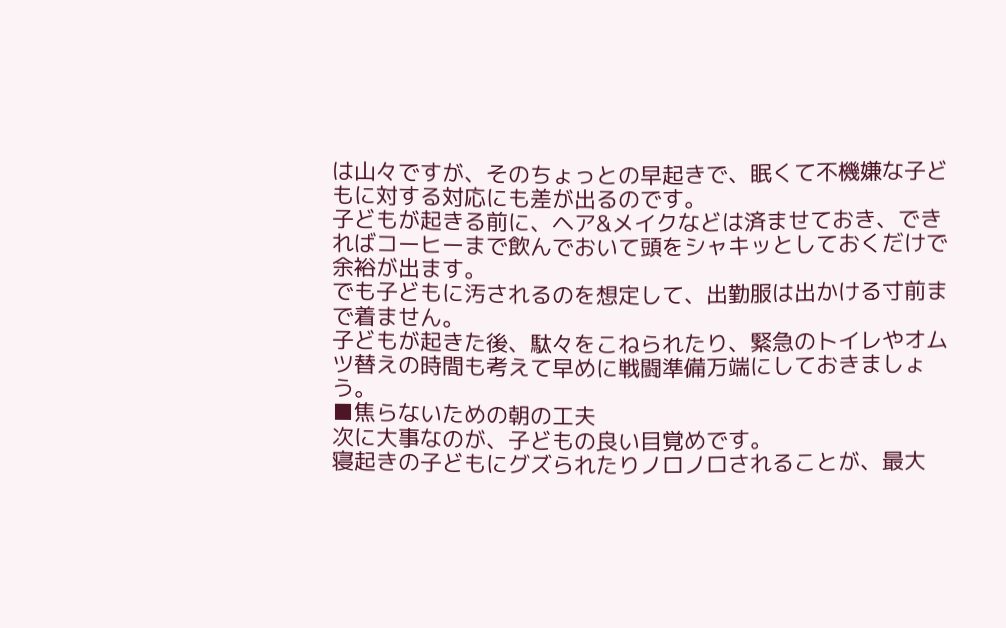は山々ですが、そのちょっとの早起きで、眠くて不機嫌な子どもに対する対応にも差が出るのです。
子どもが起きる前に、ヘア&メイクなどは済ませておき、できればコーヒーまで飲んでおいて頭をシャキッとしておくだけで余裕が出ます。
でも子どもに汚されるのを想定して、出勤服は出かける寸前まで着ません。
子どもが起きた後、駄々をこねられたり、緊急のトイレやオムツ替えの時間も考えて早めに戦闘準備万端にしておきましょう。
■焦らないための朝の工夫
次に大事なのが、子どもの良い目覚めです。
寝起きの子どもにグズられたりノロノロされることが、最大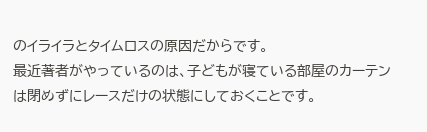のイライラとタイムロスの原因だからです。
最近著者がやっているのは、子どもが寝ている部屋のカーテンは閉めずにレースだけの状態にしておくことです。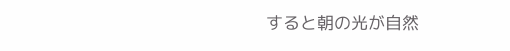すると朝の光が自然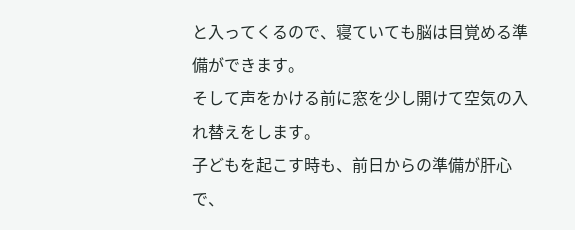と入ってくるので、寝ていても脳は目覚める準備ができます。
そして声をかける前に窓を少し開けて空気の入れ替えをします。
子どもを起こす時も、前日からの準備が肝心で、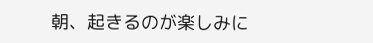朝、起きるのが楽しみに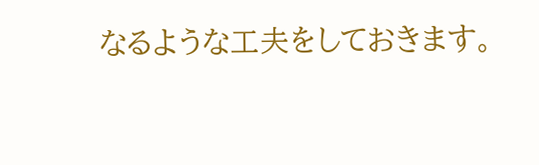なるような工夫をしておきます。